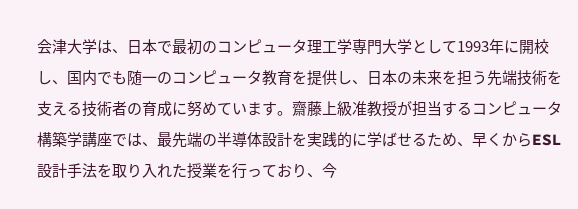会津大学は、日本で最初のコンピュータ理工学専門大学として1993年に開校し、国内でも随一のコンピュータ教育を提供し、日本の未来を担う先端技術を支える技術者の育成に努めています。齋藤上級准教授が担当するコンピュータ構築学講座では、最先端の半導体設計を実践的に学ばせるため、早くからESL設計手法を取り入れた授業を行っており、今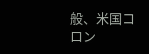般、米国コロン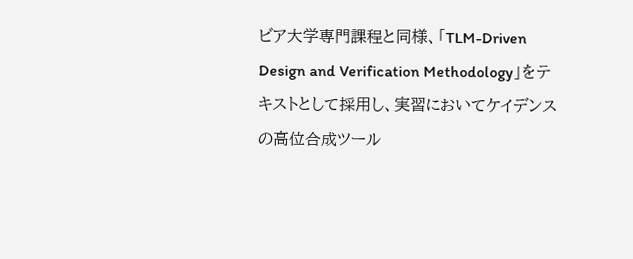ビア大学専門課程と同様、「TLM-Driven Design and Verification Methodology」をテキストとして採用し、実習においてケイデンスの高位合成ツール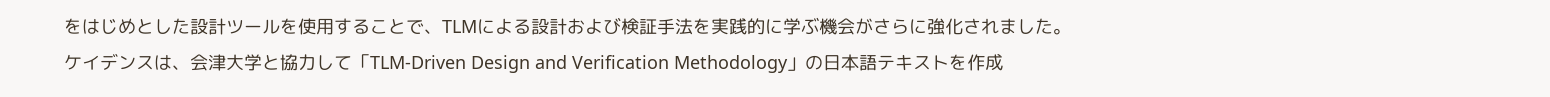をはじめとした設計ツールを使用することで、TLMによる設計および検証手法を実践的に学ぶ機会がさらに強化されました。
ケイデンスは、会津大学と協力して「TLM-Driven Design and Verification Methodology」の日本語テキストを作成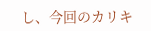し、今回のカリキ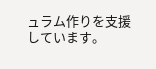ュラム作りを支援しています。